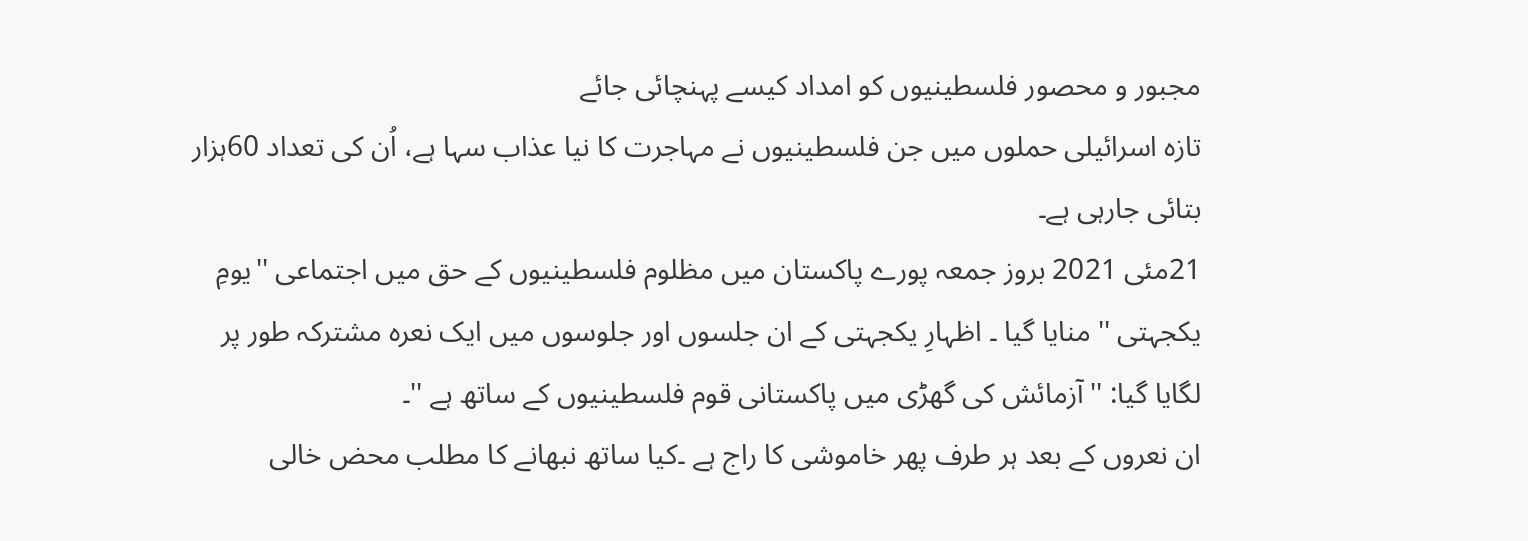مجبور و محصور فلسطینیوں کو امداد کیسے پہنچائی جائے
تازہ اسرائیلی حملوں میں جن فلسطینیوں نے مہاجرت کا نیا عذاب سہا ہے، اُن کی تعداد 60ہزار بتائی جارہی ہے۔
21مئی 2021 بروز جمعہ پورے پاکستان میں مظلوم فلسطینیوں کے حق میں اجتماعی ''یومِ یکجہتی '' منایا گیا ۔ اظہارِ یکجہتی کے ان جلسوں اور جلوسوں میں ایک نعرہ مشترکہ طور پر لگایا گیا: ''آزمائش کی گھڑی میں پاکستانی قوم فلسطینیوں کے ساتھ ہے ''۔
ان نعروں کے بعد ہر طرف پھر خاموشی کا راج ہے ۔کیا ساتھ نبھانے کا مطلب محض خالی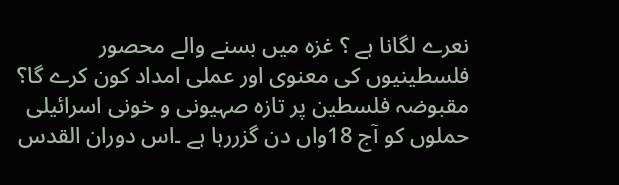نعرے لگانا ہے ؟ غزہ میں بسنے والے محصور فلسطینیوں کی معنوی اور عملی امداد کون کرے گا؟ مقبوضہ فلسطین پر تازہ صہیونی و خونی اسرائیلی حملوں کو آج 18واں دن گزررہا ہے ۔اس دوران القدس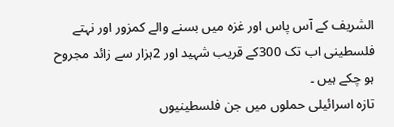الشریف کے آس پاس اور غزہ میں بسنے والے کمزور اور نہتے فلسطینی اب تک 300کے قریب شہید اور 2ہزار سے زائد مجروح ہو چکے ہیں ۔
تازہ اسرائیلی حملوں میں جن فلسطینیوں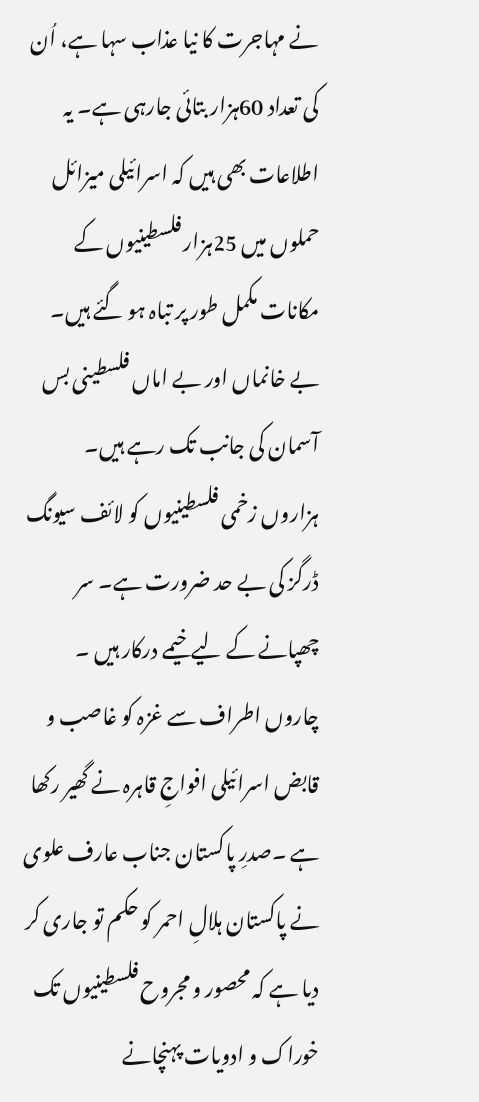نے مہاجرت کا نیا عذاب سہا ہے، اُن کی تعداد 60ہزار بتائی جارہی ہے۔ یہ اطلاعات بھی ہیں کہ اسرائیلی میزائل حملوں میں 25ہزار فلسطینیوں کے مکانات مکمل طور پر تباہ ہو گئے ہیں۔ بے خانماں اور بے اماں فلسطینی بس آسمان کی جانب تک رہے ہیں۔ ہزاروں زخمی فلسطینیوں کو لائف سیونگ ڈرگز کی بے حد ضرورت ہے۔ سر چھپانے کے لیے خیمے درکار ہیں ۔
چاروں اطراف سے غزہ کو غاصب و قابض اسرائیلی افواجِ قاہرہ نے گھیر رکھا ہے ۔صدرِ پاکستان جناب عارف علوی نے پاکستان ہلالِ احمر کو حکم تو جاری کر دیا ہے کہ محصور و مجروح فلسطینیوں تک خوراک و ادویات پہنچانے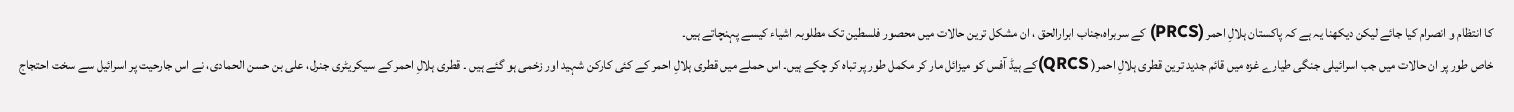کا انتظام و انصرام کیا جائے لیکن دیکھنا یہ ہے کہ پاکستان ہلالِ احمر (PRCS) کے سربراہ،جناب ابرارالحق ، ان مشکل ترین حالات میں محصور فلسطین تک مطلوبہ اشیاء کیسے پہنچاتے ہیں۔
خاص طور پر ان حالات میں جب اسرائیلی جنگی طیارے غزہ میں قائم جدید ترین قطری ہلالِ احمر( QRCS)کے ہیڈ آفس کو میزائل مار کر مکمل طور پر تباہ کر چکے ہیں۔ اس حملے میں قطری ہلالِ احمر کے کئی کارکن شہید اور زخمی ہو گئے ہیں ۔ قطری ہلالِ احمر کے سیکریٹری جنرل، علی بن حسن الحمادی، نے اس جارحیت پر اسرائیل سے سخت احتجاج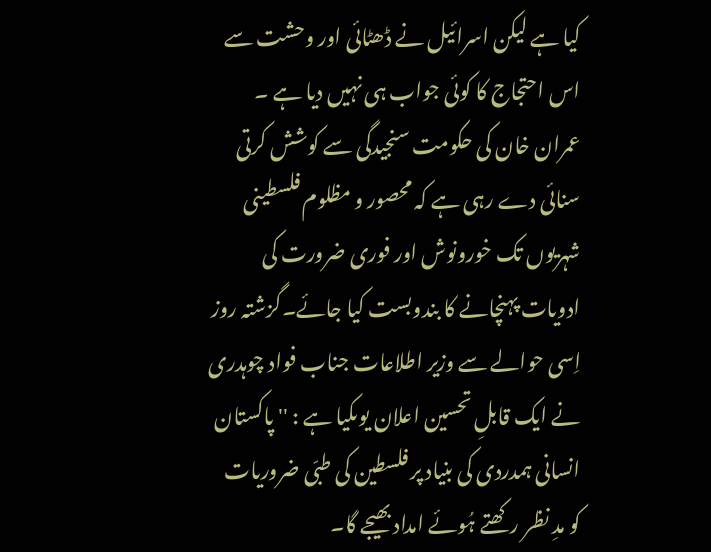کیا ہے لیکن اسرائیل نے ڈھٹائی اور وحشت سے اس احتجاج کا کوئی جواب ہی نہیں دیا ہے ۔
عمران خان کی حکومت سنجیدگی سے کوشش کرتی سنائی دے رہی ہے کہ محصور و مظلوم فلسطینی شہریوں تک خورونوش اور فوری ضرورت کی ادویات پہنچانے کا بندوبست کیا جائے۔گزشتہ روز اِسی حوالے سے وزیر اطلاعات جناب فواد چوہدری نے ایک قابلِ تحسین اعلان یوںکیا ہے : '' پاکستان انسانی ہمدردی کی بنیاد پر فلسطین کی طبّی ضروریات کو مدِ نظر رکھتے ہُوئے امداد بھیجے گا۔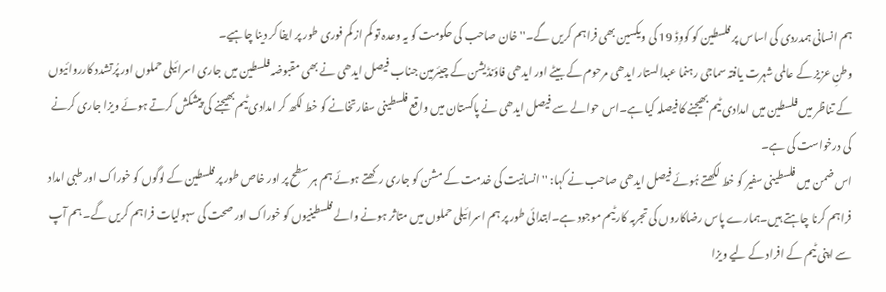ہم انسانی ہمدردی کی اساس پر فلسطین کو کووِڈ 19 کی ویکسین بھی فراہم کریں گے۔'' خان صاحب کی حکومت کو یہ وعدہ تو کم از کم فوری طور پر ایفا کر دینا چاہیے۔
وطنِ عزیز کے عالمی شہرت یافتہ سماجی رہنما عبدالستار ایدھی مرحوم کے بیٹے اور ایدھی فاؤنڈیشن کے چیئرمین جناب فیصل ایدھی نے بھی مقبوضہ فلسطین میں جاری اسرائیلی حملوں اور پُرتشدد کارروائیوں کے تناظر میں فلسطین میں امدادی ٹیم بھیجنے کا فیصلہ کیا ہے۔اس حوالے سے فیصل ایدھی نے پاکستان میں واقع فلسطینی سفارتخانے کو خط لکھ کر امدادی ٹیم بھیجنے کی پیشکش کرتے ہوئے ویزا جاری کرنے کی درخواست کی ہے۔
اس ضمن میں فلسطینی سفیر کو خط لکھتے ہُوئے فیصل ایدھی صاحب نے کہا: '' انسانیت کی خدمت کے مشن کو جاری رکھتے ہوئے ہم ہر سطح پر اور خاص طور پر فلسطین کے لوگوں کو خوراک اور طبی امداد فراہم کرنا چاہتے ہیں۔ہمارے پاس رضاکاروں کی تجربہ کار ٹیم موجود ہے۔ابتدائی طور پر ہم اسرائیلی حملوں میں متاثر ہونے والے فلسطینیوں کو خوراک اور صحت کی سہولیات فراہم کریں گے۔ ہم آپ سے اپنی ٹیم کے افراد کے لیے ویزا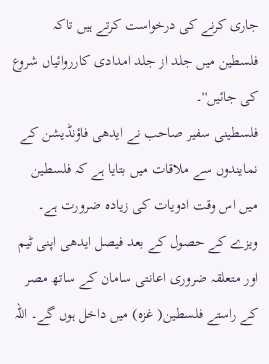جاری کرنے کی درخواست کرتے ہیں تاکہ فلسطین میں جلد از جلد امدادی کارروائیاں شروع کی جائیں''۔
فلسطینی سفیر صاحب نے ایدھی فاؤنڈیشن کے نمایندوں سے ملاقات میں بتایا ہے کہ فلسطین میں اس وقت ادویات کی زیادہ ضرورت ہے۔ ویزے کے حصول کے بعد فیصل ایدھی اپنی ٹیم اور متعلقہ ضروری اعانتی سامان کے ساتھ مصر کے راستے فلسطین( غزہ) میں داخل ہوں گے۔ اللہ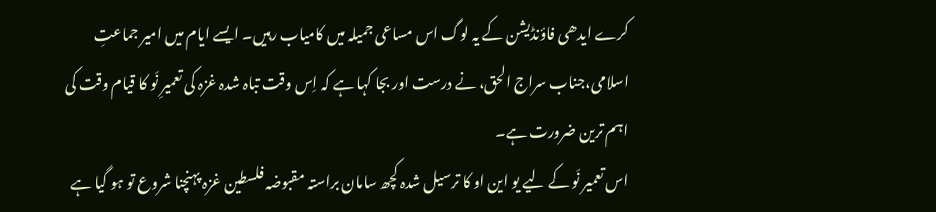کرے ایدھی فاؤنڈیشن کے یہ لوگ اس مساعی جمیلہ میں کامیاب رہیں۔ ایسے ایام میں امیر جماعتِ اسلامی،جناب سراج الحق، نے درست اور بجا کہا ہے کہ اِس وقت تباہ شدہ غزہ کی تعمیرِ نَو کا قیام وقت کی اہم ترین ضرورت ہے۔
اس تعمیر نَو کے لیے یو این او کا ترسیل شدہ کچھ سامان براستہ مقبوضہ فلسطین غزہ پہنچنا شروع تو ہو گیا ہے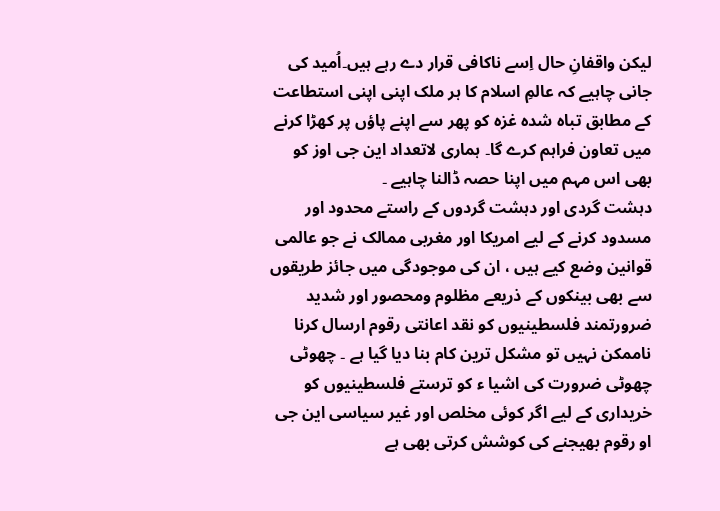لیکن واقفانِ حال اِسے ناکافی قرار دے رہے ہیں۔اُمید کی جانی چاہیے کہ عالمِ اسلام کا ہر ملک اپنی اپنی استطاعت کے مطابق تباہ شدہ غزہ کو پھر سے اپنے پاؤں پر کھڑا کرنے میں تعاون فراہم کرے گا۔ ہماری لاتعداد این جی اوز کو بھی اس مہم میں اپنا حصہ ڈالنا چاہیے ۔
دہشت گردی اور دہشت گردوں کے راستے محدود اور مسدود کرنے کے لیے امریکا اور مغربی ممالک نے جو عالمی قوانین وضع کیے ہیں ، ان کی موجودگی میں جائز طریقوں سے بھی بینکوں کے ذریعے مظلوم ومحصور اور شدید ضرورتمند فلسطینیوں کو نقد اعانتی رقوم ارسال کرنا ناممکن نہیں تو مشکل ترین کام بنا دیا گیا ہے ۔ چھوٹی چھوٹی ضرورت کی اشیا ء کو ترستے فلسطینیوں کو خریداری کے لیے اگر کوئی مخلص اور غیر سیاسی این جی او رقوم بھیجنے کی کوشش کرتی بھی ہے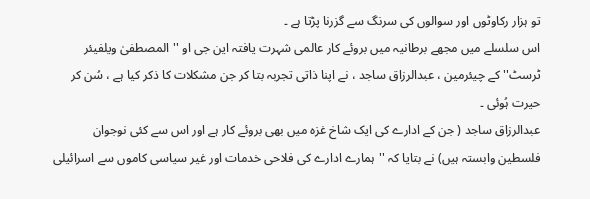تو ہزار رکاوٹوں اور سوالوں کی سرنگ سے گزرنا پڑتا ہے ۔
اس سلسلے میں مجھے برطانیہ میں بروئے کار عالمی شہرت یافتہ این جی او ''المصطفیٰ ویلفیئر ٹرسٹ'' کے چیئرمین ، عبدالرزاق ساجد ، نے اپنا ذاتی تجربہ بتا کر جن مشکلات کا ذکر کیا ہے ، سُن کر حیرت ہُوئی ۔
عبدالرزاق ساجد ( جن کے ادارے کی ایک شاخ غزہ میں بھی بروئے کار ہے اور اس سے کئی نوجوان فلسطین وابستہ ہیں) نے بتایا کہ ''ہمارے ادارے کی فلاحی خدمات اور غیر سیاسی کاموں سے اسرائیلی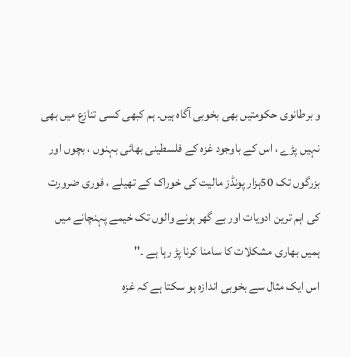و برطانوی حکومتیں بھی بخوبی آگاہ ہیں۔ ہم کبھی کسی تنازع میں بھی نہیں پڑے ، اس کے باوجود غزہ کے فلسطینی بھائی بہنوں ، بچوں اور بزرگوں تک 50ہزار پونڈز مالیت کی خوراک کے تھیلے ، فوری ضرورت کی اہم ترین ادویات اور بے گھر ہونے والوں تک خیمے پہنچانے میں ہمیں بھاری مشکلات کا سامنا کرنا پڑ رہا ہے ۔''
اس ایک مثال سے بخوبی اندازہ ہو سکتا ہے کہ غزہ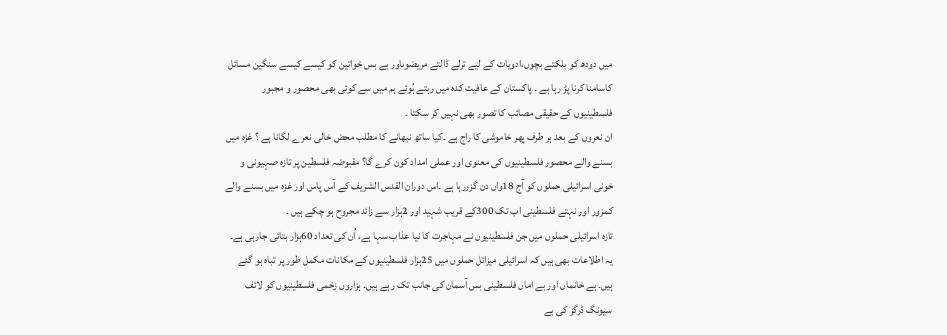میں دودھ کو بلکتے بچوں،ادویات کے لیے ترلے ڈالتے مریضوںاور بے بس خواتین کو کیسے کیسے سنگین مسائل کاسامنا کرنا پڑ رہا ہے ۔ پاکستان کے عافیت کدہ میں رہتے ہُوئے ہم میں سے کوئی بھی محصور و مجبور فلسطینیوں کے حقیقی مصائب کا تصور بھی نہیں کر سکتا ۔
ان نعروں کے بعد ہر طرف پھر خاموشی کا راج ہے ۔کیا ساتھ نبھانے کا مطلب محض خالی نعرے لگانا ہے ؟ غزہ میں بسنے والے محصور فلسطینیوں کی معنوی اور عملی امداد کون کرے گا؟ مقبوضہ فلسطین پر تازہ صہیونی و خونی اسرائیلی حملوں کو آج 18واں دن گزررہا ہے ۔اس دوران القدس الشریف کے آس پاس اور غزہ میں بسنے والے کمزور اور نہتے فلسطینی اب تک 300کے قریب شہید اور 2ہزار سے زائد مجروح ہو چکے ہیں ۔
تازہ اسرائیلی حملوں میں جن فلسطینیوں نے مہاجرت کا نیا عذاب سہا ہے، اُن کی تعداد 60ہزار بتائی جارہی ہے۔ یہ اطلاعات بھی ہیں کہ اسرائیلی میزائل حملوں میں 25ہزار فلسطینیوں کے مکانات مکمل طور پر تباہ ہو گئے ہیں۔ بے خانماں اور بے اماں فلسطینی بس آسمان کی جانب تک رہے ہیں۔ ہزاروں زخمی فلسطینیوں کو لائف سیونگ ڈرگز کی بے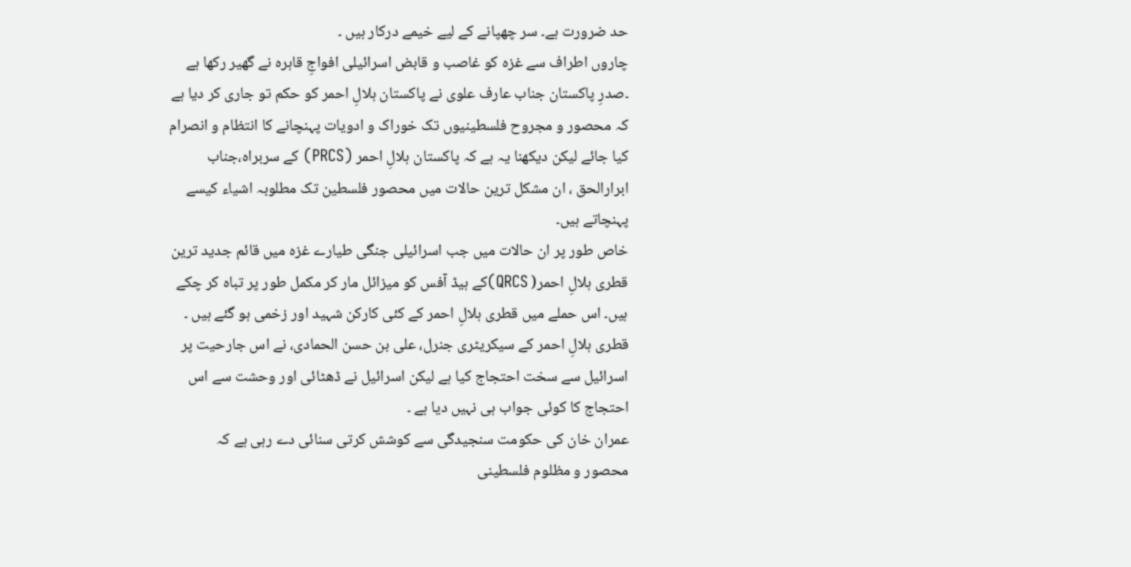حد ضرورت ہے۔ سر چھپانے کے لیے خیمے درکار ہیں ۔
چاروں اطراف سے غزہ کو غاصب و قابض اسرائیلی افواجِ قاہرہ نے گھیر رکھا ہے ۔صدرِ پاکستان جناب عارف علوی نے پاکستان ہلالِ احمر کو حکم تو جاری کر دیا ہے کہ محصور و مجروح فلسطینیوں تک خوراک و ادویات پہنچانے کا انتظام و انصرام کیا جائے لیکن دیکھنا یہ ہے کہ پاکستان ہلالِ احمر (PRCS) کے سربراہ،جناب ابرارالحق ، ان مشکل ترین حالات میں محصور فلسطین تک مطلوبہ اشیاء کیسے پہنچاتے ہیں۔
خاص طور پر ان حالات میں جب اسرائیلی جنگی طیارے غزہ میں قائم جدید ترین قطری ہلالِ احمر( QRCS)کے ہیڈ آفس کو میزائل مار کر مکمل طور پر تباہ کر چکے ہیں۔ اس حملے میں قطری ہلالِ احمر کے کئی کارکن شہید اور زخمی ہو گئے ہیں ۔ قطری ہلالِ احمر کے سیکریٹری جنرل، علی بن حسن الحمادی، نے اس جارحیت پر اسرائیل سے سخت احتجاج کیا ہے لیکن اسرائیل نے ڈھٹائی اور وحشت سے اس احتجاج کا کوئی جواب ہی نہیں دیا ہے ۔
عمران خان کی حکومت سنجیدگی سے کوشش کرتی سنائی دے رہی ہے کہ محصور و مظلوم فلسطینی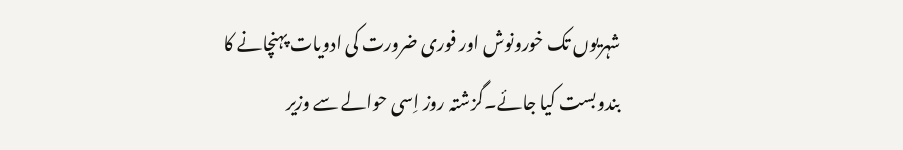شہریوں تک خورونوش اور فوری ضرورت کی ادویات پہنچانے کا بندوبست کیا جائے۔گزشتہ روز اِسی حوالے سے وزیر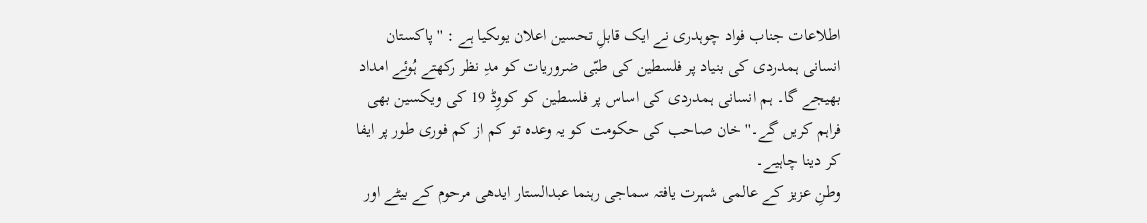اطلاعات جناب فواد چوہدری نے ایک قابلِ تحسین اعلان یوںکیا ہے : '' پاکستان انسانی ہمدردی کی بنیاد پر فلسطین کی طبّی ضروریات کو مدِ نظر رکھتے ہُوئے امداد بھیجے گا۔ ہم انسانی ہمدردی کی اساس پر فلسطین کو کووِڈ 19 کی ویکسین بھی فراہم کریں گے۔'' خان صاحب کی حکومت کو یہ وعدہ تو کم از کم فوری طور پر ایفا کر دینا چاہیے۔
وطنِ عزیز کے عالمی شہرت یافتہ سماجی رہنما عبدالستار ایدھی مرحوم کے بیٹے اور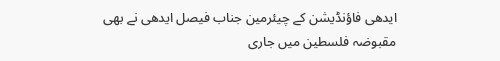ایدھی فاؤنڈیشن کے چیئرمین جناب فیصل ایدھی نے بھی مقبوضہ فلسطین میں جاری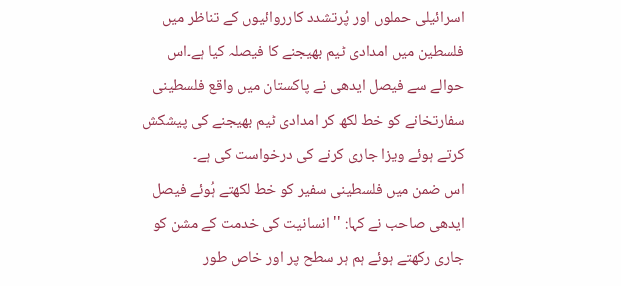اسرائیلی حملوں اور پُرتشدد کارروائیوں کے تناظر میں فلسطین میں امدادی ٹیم بھیجنے کا فیصلہ کیا ہے۔اس حوالے سے فیصل ایدھی نے پاکستان میں واقع فلسطینی سفارتخانے کو خط لکھ کر امدادی ٹیم بھیجنے کی پیشکش کرتے ہوئے ویزا جاری کرنے کی درخواست کی ہے۔
اس ضمن میں فلسطینی سفیر کو خط لکھتے ہُوئے فیصل ایدھی صاحب نے کہا: '' انسانیت کی خدمت کے مشن کو جاری رکھتے ہوئے ہم ہر سطح پر اور خاص طور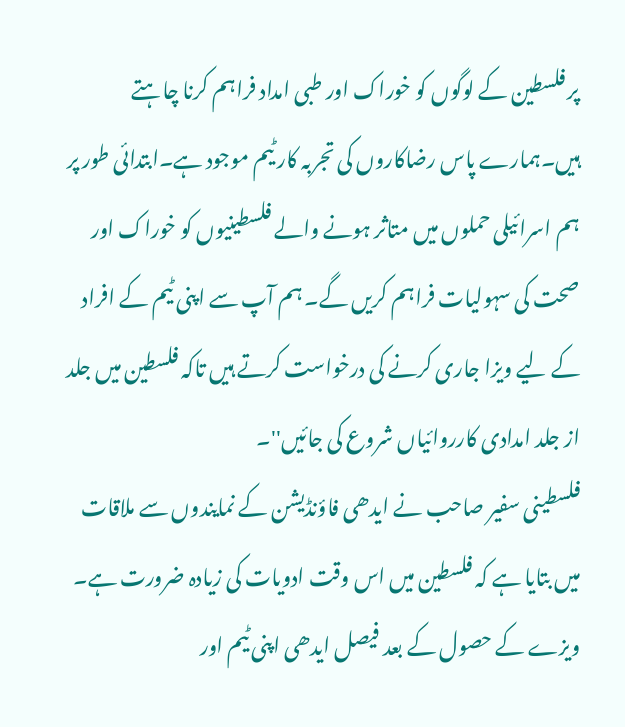پر فلسطین کے لوگوں کو خوراک اور طبی امداد فراہم کرنا چاہتے ہیں۔ہمارے پاس رضاکاروں کی تجربہ کار ٹیم موجود ہے۔ابتدائی طور پر ہم اسرائیلی حملوں میں متاثر ہونے والے فلسطینیوں کو خوراک اور صحت کی سہولیات فراہم کریں گے۔ ہم آپ سے اپنی ٹیم کے افراد کے لیے ویزا جاری کرنے کی درخواست کرتے ہیں تاکہ فلسطین میں جلد از جلد امدادی کارروائیاں شروع کی جائیں''۔
فلسطینی سفیر صاحب نے ایدھی فاؤنڈیشن کے نمایندوں سے ملاقات میں بتایا ہے کہ فلسطین میں اس وقت ادویات کی زیادہ ضرورت ہے۔ ویزے کے حصول کے بعد فیصل ایدھی اپنی ٹیم اور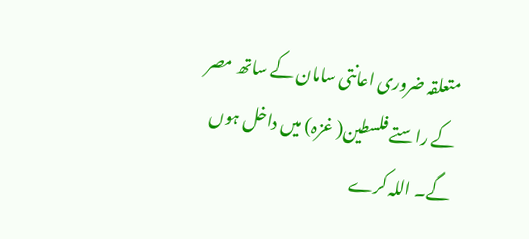متعلقہ ضروری اعانتی سامان کے ساتھ مصر کے راستے فلسطین( غزہ) میں داخل ہوں گے۔ اللہ کرے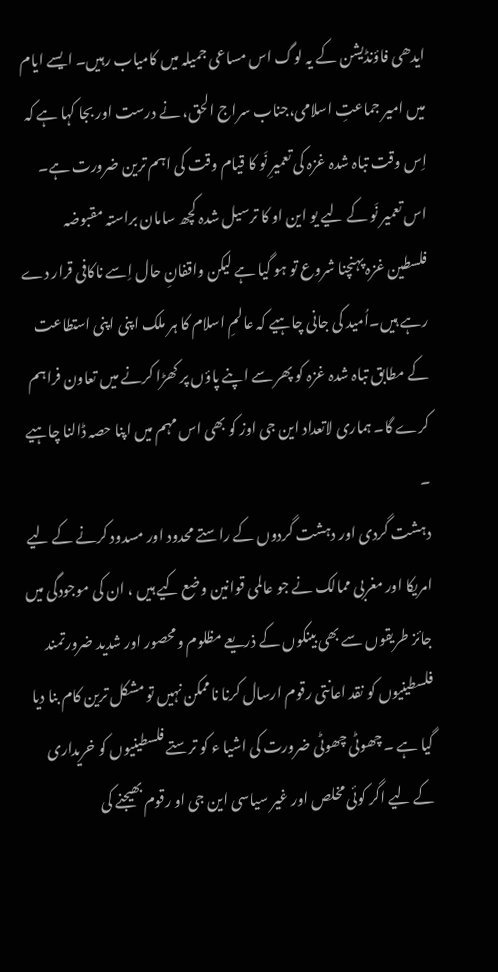ایدھی فاؤنڈیشن کے یہ لوگ اس مساعی جمیلہ میں کامیاب رہیں۔ ایسے ایام میں امیر جماعتِ اسلامی،جناب سراج الحق، نے درست اور بجا کہا ہے کہ اِس وقت تباہ شدہ غزہ کی تعمیرِ نَو کا قیام وقت کی اہم ترین ضرورت ہے۔
اس تعمیر نَو کے لیے یو این او کا ترسیل شدہ کچھ سامان براستہ مقبوضہ فلسطین غزہ پہنچنا شروع تو ہو گیا ہے لیکن واقفانِ حال اِسے ناکافی قرار دے رہے ہیں۔اُمید کی جانی چاہیے کہ عالمِ اسلام کا ہر ملک اپنی اپنی استطاعت کے مطابق تباہ شدہ غزہ کو پھر سے اپنے پاؤں پر کھڑا کرنے میں تعاون فراہم کرے گا۔ ہماری لاتعداد این جی اوز کو بھی اس مہم میں اپنا حصہ ڈالنا چاہیے ۔
دہشت گردی اور دہشت گردوں کے راستے محدود اور مسدود کرنے کے لیے امریکا اور مغربی ممالک نے جو عالمی قوانین وضع کیے ہیں ، ان کی موجودگی میں جائز طریقوں سے بھی بینکوں کے ذریعے مظلوم ومحصور اور شدید ضرورتمند فلسطینیوں کو نقد اعانتی رقوم ارسال کرنا ناممکن نہیں تو مشکل ترین کام بنا دیا گیا ہے ۔ چھوٹی چھوٹی ضرورت کی اشیا ء کو ترستے فلسطینیوں کو خریداری کے لیے اگر کوئی مخلص اور غیر سیاسی این جی او رقوم بھیجنے کی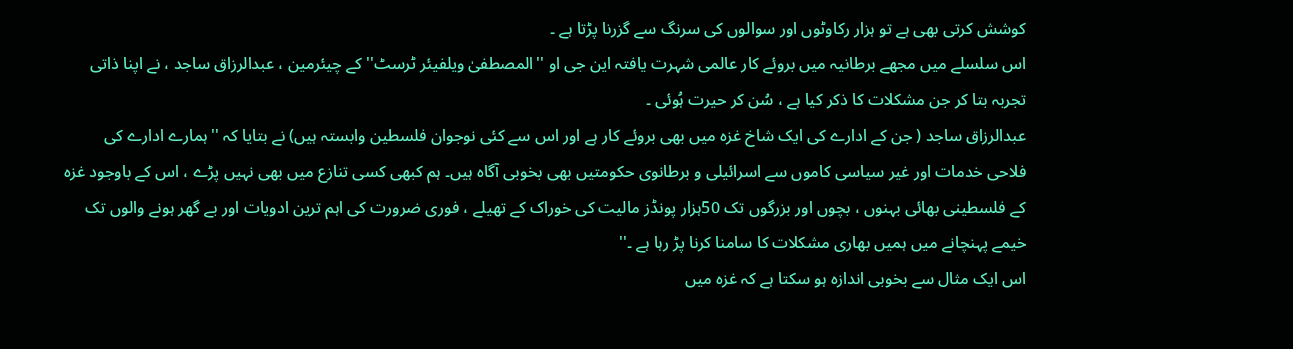کوشش کرتی بھی ہے تو ہزار رکاوٹوں اور سوالوں کی سرنگ سے گزرنا پڑتا ہے ۔
اس سلسلے میں مجھے برطانیہ میں بروئے کار عالمی شہرت یافتہ این جی او ''المصطفیٰ ویلفیئر ٹرسٹ'' کے چیئرمین ، عبدالرزاق ساجد ، نے اپنا ذاتی تجربہ بتا کر جن مشکلات کا ذکر کیا ہے ، سُن کر حیرت ہُوئی ۔
عبدالرزاق ساجد ( جن کے ادارے کی ایک شاخ غزہ میں بھی بروئے کار ہے اور اس سے کئی نوجوان فلسطین وابستہ ہیں) نے بتایا کہ ''ہمارے ادارے کی فلاحی خدمات اور غیر سیاسی کاموں سے اسرائیلی و برطانوی حکومتیں بھی بخوبی آگاہ ہیں۔ ہم کبھی کسی تنازع میں بھی نہیں پڑے ، اس کے باوجود غزہ کے فلسطینی بھائی بہنوں ، بچوں اور بزرگوں تک 50ہزار پونڈز مالیت کی خوراک کے تھیلے ، فوری ضرورت کی اہم ترین ادویات اور بے گھر ہونے والوں تک خیمے پہنچانے میں ہمیں بھاری مشکلات کا سامنا کرنا پڑ رہا ہے ۔''
اس ایک مثال سے بخوبی اندازہ ہو سکتا ہے کہ غزہ میں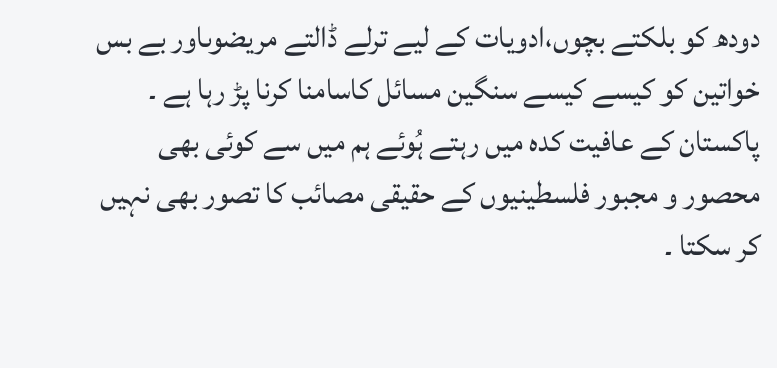دودھ کو بلکتے بچوں،ادویات کے لیے ترلے ڈالتے مریضوںاور بے بس خواتین کو کیسے کیسے سنگین مسائل کاسامنا کرنا پڑ رہا ہے ۔ پاکستان کے عافیت کدہ میں رہتے ہُوئے ہم میں سے کوئی بھی محصور و مجبور فلسطینیوں کے حقیقی مصائب کا تصور بھی نہیں کر سکتا ۔